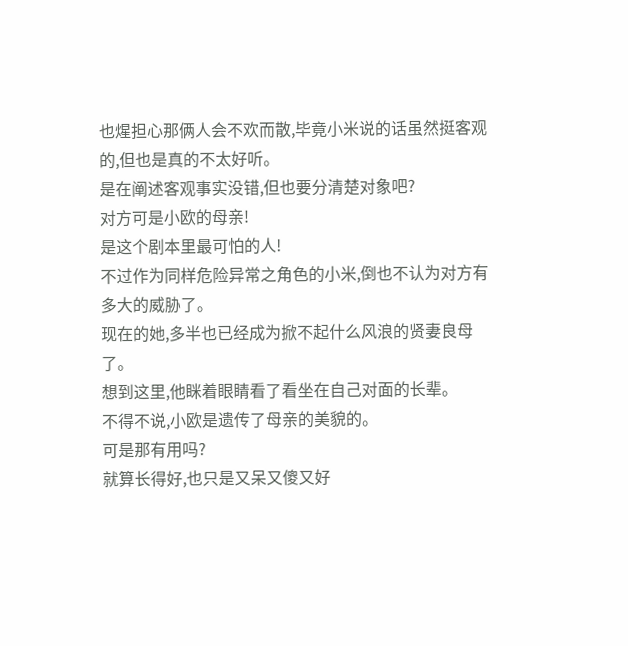也煋担心那俩人会不欢而散,毕竟小米说的话虽然挺客观的,但也是真的不太好听。
是在阐述客观事实没错,但也要分清楚对象吧?
对方可是小欧的母亲!
是这个剧本里最可怕的人!
不过作为同样危险异常之角色的小米,倒也不认为对方有多大的威胁了。
现在的她,多半也已经成为掀不起什么风浪的贤妻良母了。
想到这里,他眯着眼睛看了看坐在自己对面的长辈。
不得不说,小欧是遗传了母亲的美貌的。
可是那有用吗?
就算长得好,也只是又呆又傻又好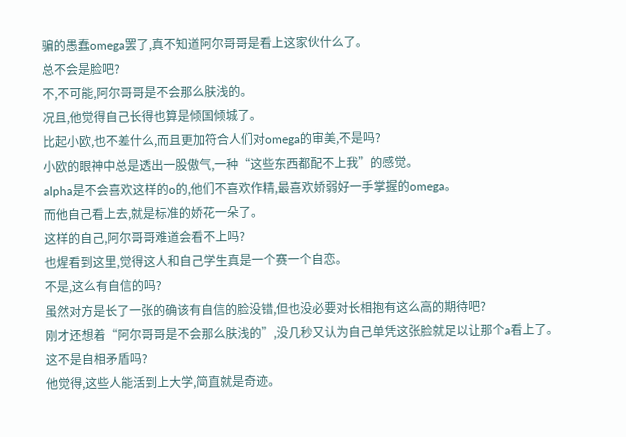骗的愚蠢omega罢了,真不知道阿尔哥哥是看上这家伙什么了。
总不会是脸吧?
不,不可能,阿尔哥哥是不会那么肤浅的。
况且,他觉得自己长得也算是倾国倾城了。
比起小欧,也不差什么,而且更加符合人们对omega的审美,不是吗?
小欧的眼神中总是透出一股傲气,一种“这些东西都配不上我”的感觉。
alpha是不会喜欢这样的o的,他们不喜欢作精,最喜欢娇弱好一手掌握的omega。
而他自己看上去,就是标准的娇花一朵了。
这样的自己,阿尔哥哥难道会看不上吗?
也煋看到这里,觉得这人和自己学生真是一个赛一个自恋。
不是,这么有自信的吗?
虽然对方是长了一张的确该有自信的脸没错,但也没必要对长相抱有这么高的期待吧?
刚才还想着“阿尔哥哥是不会那么肤浅的”,没几秒又认为自己单凭这张脸就足以让那个a看上了。
这不是自相矛盾吗?
他觉得,这些人能活到上大学,简直就是奇迹。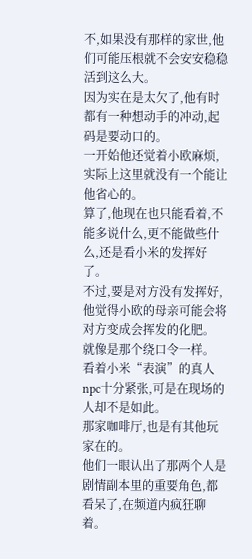不,如果没有那样的家世,他们可能压根就不会安安稳稳活到这么大。
因为实在是太欠了,他有时都有一种想动手的冲动,起码是要动口的。
一开始他还觉着小欧麻烦,实际上这里就没有一个能让他省心的。
算了,他现在也只能看着,不能多说什么,更不能做些什么,还是看小米的发挥好了。
不过,要是对方没有发挥好,他觉得小欧的母亲可能会将对方变成会挥发的化肥。
就像是那个绕口令一样。
看着小米“表演”的真人npc十分紧张,可是在现场的人却不是如此。
那家咖啡厅,也是有其他玩家在的。
他们一眼认出了那两个人是剧情副本里的重要角色,都看呆了,在频道内疯狂聊着。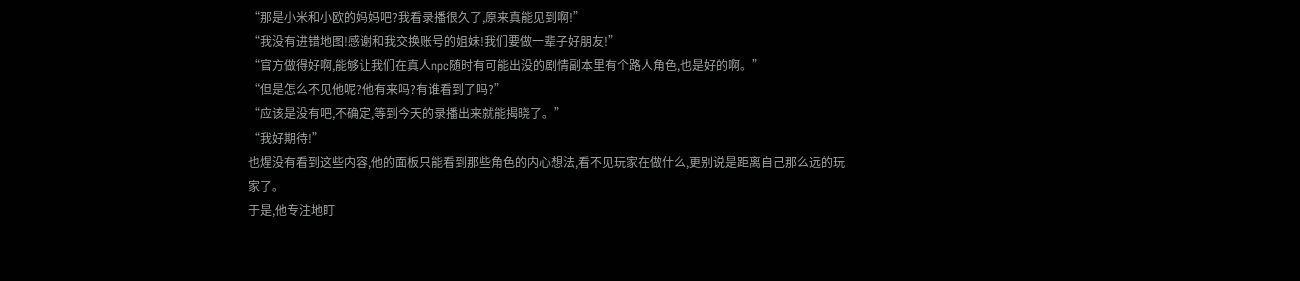“那是小米和小欧的妈妈吧?我看录播很久了,原来真能见到啊!”
“我没有进错地图!感谢和我交换账号的姐妹!我们要做一辈子好朋友!”
“官方做得好啊,能够让我们在真人npc随时有可能出没的剧情副本里有个路人角色,也是好的啊。”
“但是怎么不见他呢?他有来吗?有谁看到了吗?”
“应该是没有吧,不确定,等到今天的录播出来就能揭晓了。”
“我好期待!”
也煋没有看到这些内容,他的面板只能看到那些角色的内心想法,看不见玩家在做什么,更别说是距离自己那么远的玩家了。
于是,他专注地盯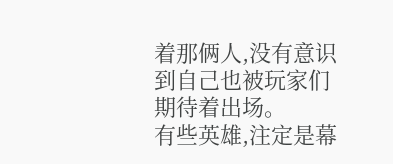着那俩人,没有意识到自己也被玩家们期待着出场。
有些英雄,注定是幕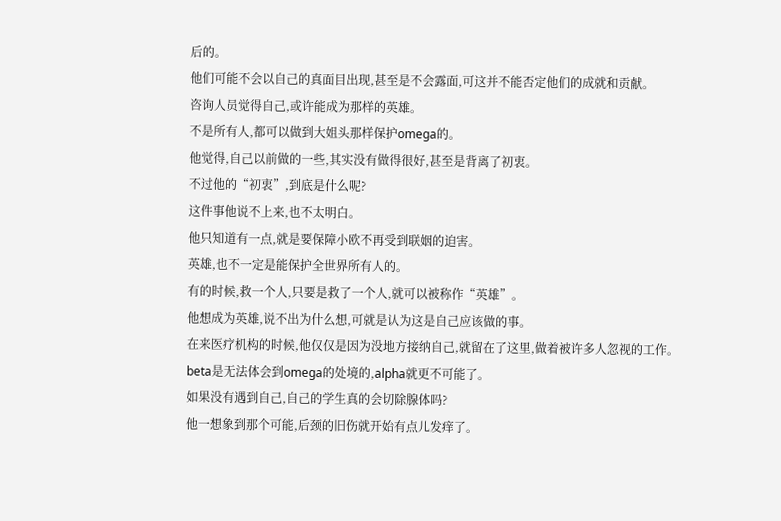后的。
他们可能不会以自己的真面目出现,甚至是不会露面,可这并不能否定他们的成就和贡献。
咨询人员觉得自己,或许能成为那样的英雄。
不是所有人,都可以做到大姐头那样保护omega的。
他觉得,自己以前做的一些,其实没有做得很好,甚至是背离了初衷。
不过他的“初衷”,到底是什么呢?
这件事他说不上来,也不太明白。
他只知道有一点,就是要保障小欧不再受到联姻的迫害。
英雄,也不一定是能保护全世界所有人的。
有的时候,救一个人,只要是救了一个人,就可以被称作“英雄”。
他想成为英雄,说不出为什么想,可就是认为这是自己应该做的事。
在来医疗机构的时候,他仅仅是因为没地方接纳自己,就留在了这里,做着被许多人忽视的工作。
beta是无法体会到omega的处境的,alpha就更不可能了。
如果没有遇到自己,自己的学生真的会切除腺体吗?
他一想象到那个可能,后颈的旧伤就开始有点儿发痒了。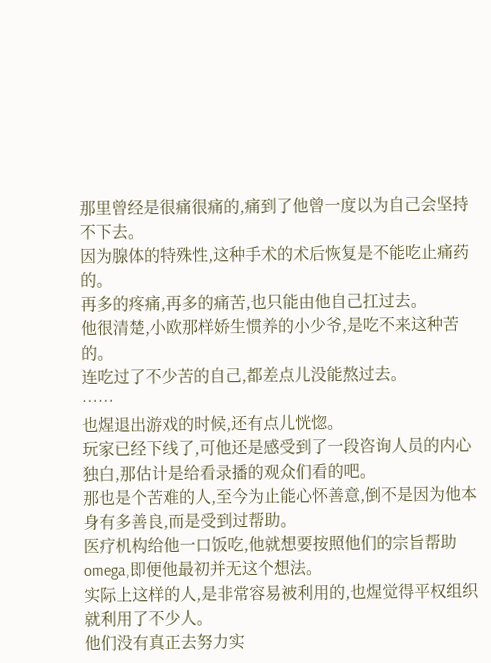那里曾经是很痛很痛的,痛到了他曾一度以为自己会坚持不下去。
因为腺体的特殊性,这种手术的术后恢复是不能吃止痛药的。
再多的疼痛,再多的痛苦,也只能由他自己扛过去。
他很清楚,小欧那样娇生惯养的小少爷,是吃不来这种苦的。
连吃过了不少苦的自己,都差点儿没能熬过去。
……
也煋退出游戏的时候,还有点儿恍惚。
玩家已经下线了,可他还是感受到了一段咨询人员的内心独白,那估计是给看录播的观众们看的吧。
那也是个苦难的人,至今为止能心怀善意,倒不是因为他本身有多善良,而是受到过帮助。
医疗机构给他一口饭吃,他就想要按照他们的宗旨帮助omega,即便他最初并无这个想法。
实际上这样的人,是非常容易被利用的,也煋觉得平权组织就利用了不少人。
他们没有真正去努力实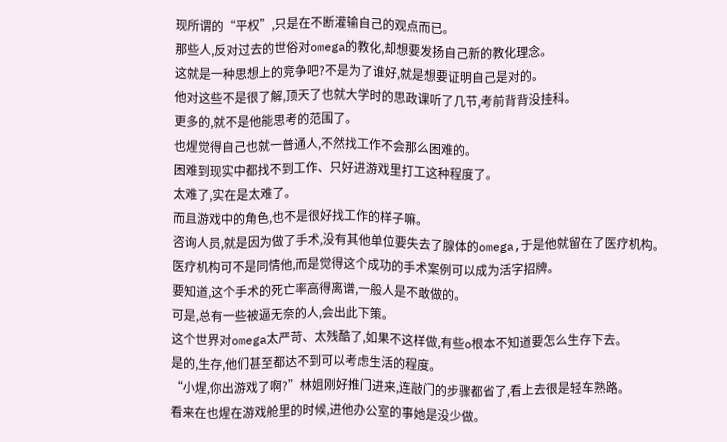现所谓的“平权”,只是在不断灌输自己的观点而已。
那些人,反对过去的世俗对omega的教化,却想要发扬自己新的教化理念。
这就是一种思想上的竞争吧?不是为了谁好,就是想要证明自己是对的。
他对这些不是很了解,顶天了也就大学时的思政课听了几节,考前背背没挂科。
更多的,就不是他能思考的范围了。
也煋觉得自己也就一普通人,不然找工作不会那么困难的。
困难到现实中都找不到工作、只好进游戏里打工这种程度了。
太难了,实在是太难了。
而且游戏中的角色,也不是很好找工作的样子嘛。
咨询人员,就是因为做了手术,没有其他单位要失去了腺体的omega,于是他就留在了医疗机构。
医疗机构可不是同情他,而是觉得这个成功的手术案例可以成为活字招牌。
要知道,这个手术的死亡率高得离谱,一般人是不敢做的。
可是,总有一些被逼无奈的人,会出此下策。
这个世界对omega太严苛、太残酷了,如果不这样做,有些o根本不知道要怎么生存下去。
是的,生存,他们甚至都达不到可以考虑生活的程度。
“小煋,你出游戏了啊?”林姐刚好推门进来,连敲门的步骤都省了,看上去很是轻车熟路。
看来在也煋在游戏舱里的时候,进他办公室的事她是没少做。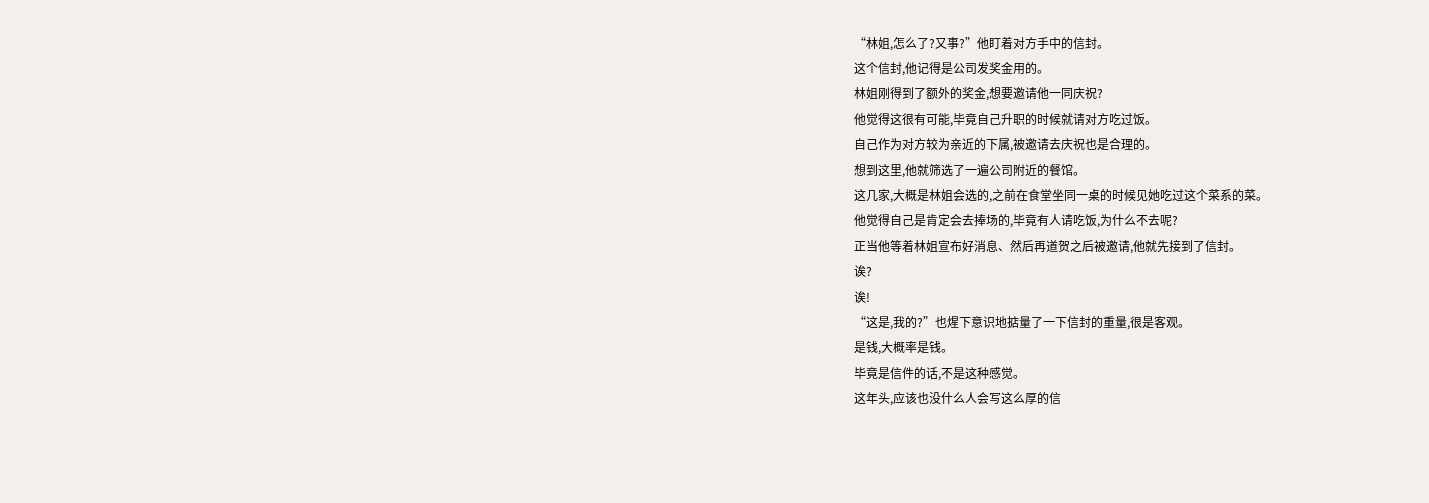“林姐,怎么了?又事?”他盯着对方手中的信封。
这个信封,他记得是公司发奖金用的。
林姐刚得到了额外的奖金,想要邀请他一同庆祝?
他觉得这很有可能,毕竟自己升职的时候就请对方吃过饭。
自己作为对方较为亲近的下属,被邀请去庆祝也是合理的。
想到这里,他就筛选了一遍公司附近的餐馆。
这几家,大概是林姐会选的,之前在食堂坐同一桌的时候见她吃过这个菜系的菜。
他觉得自己是肯定会去捧场的,毕竟有人请吃饭,为什么不去呢?
正当他等着林姐宣布好消息、然后再道贺之后被邀请,他就先接到了信封。
诶?
诶!
“这是,我的?”也煋下意识地掂量了一下信封的重量,很是客观。
是钱,大概率是钱。
毕竟是信件的话,不是这种感觉。
这年头,应该也没什么人会写这么厚的信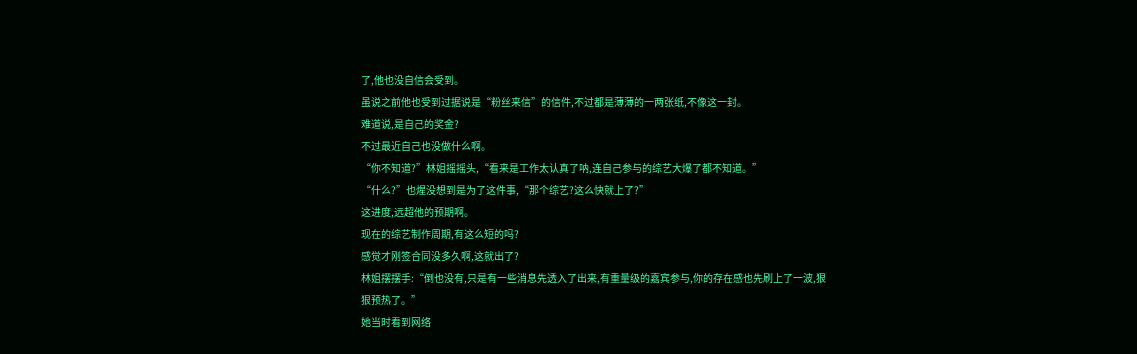了,他也没自信会受到。
虽说之前他也受到过据说是“粉丝来信”的信件,不过都是薄薄的一两张纸,不像这一封。
难道说,是自己的奖金?
不过最近自己也没做什么啊。
“你不知道?”林姐摇摇头,“看来是工作太认真了呐,连自己参与的综艺大爆了都不知道。”
“什么?”也煋没想到是为了这件事,“那个综艺?这么快就上了?”
这进度,远超他的预期啊。
现在的综艺制作周期,有这么短的吗?
感觉才刚签合同没多久啊,这就出了?
林姐摆摆手:“倒也没有,只是有一些消息先透入了出来,有重量级的嘉宾参与,你的存在感也先刷上了一波,狠狠预热了。”
她当时看到网络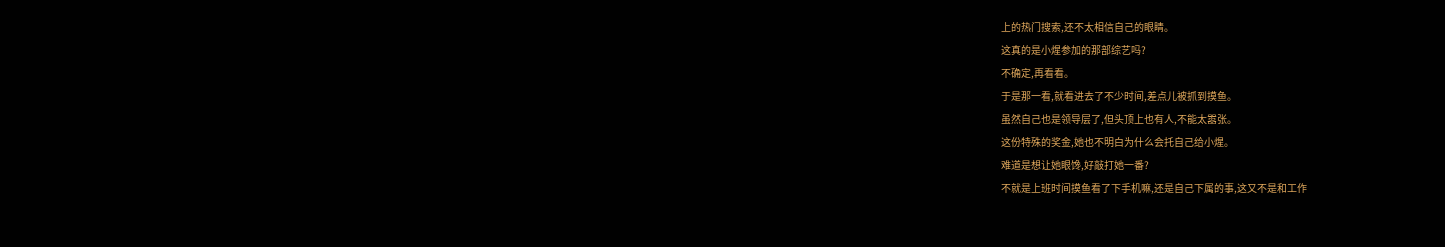上的热门搜索,还不太相信自己的眼睛。
这真的是小煋参加的那部综艺吗?
不确定,再看看。
于是那一看,就看进去了不少时间,差点儿被抓到摸鱼。
虽然自己也是领导层了,但头顶上也有人,不能太嚣张。
这份特殊的奖金,她也不明白为什么会托自己给小煋。
难道是想让她眼馋,好敲打她一番?
不就是上班时间摸鱼看了下手机嘛,还是自己下属的事,这又不是和工作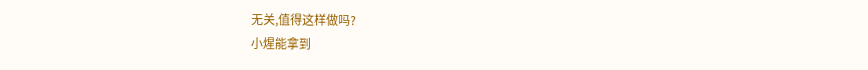无关,值得这样做吗?
小煋能拿到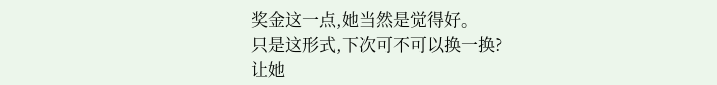奖金这一点,她当然是觉得好。
只是这形式,下次可不可以换一换?
让她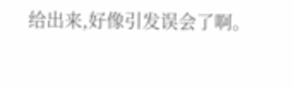给出来,好像引发误会了啊。